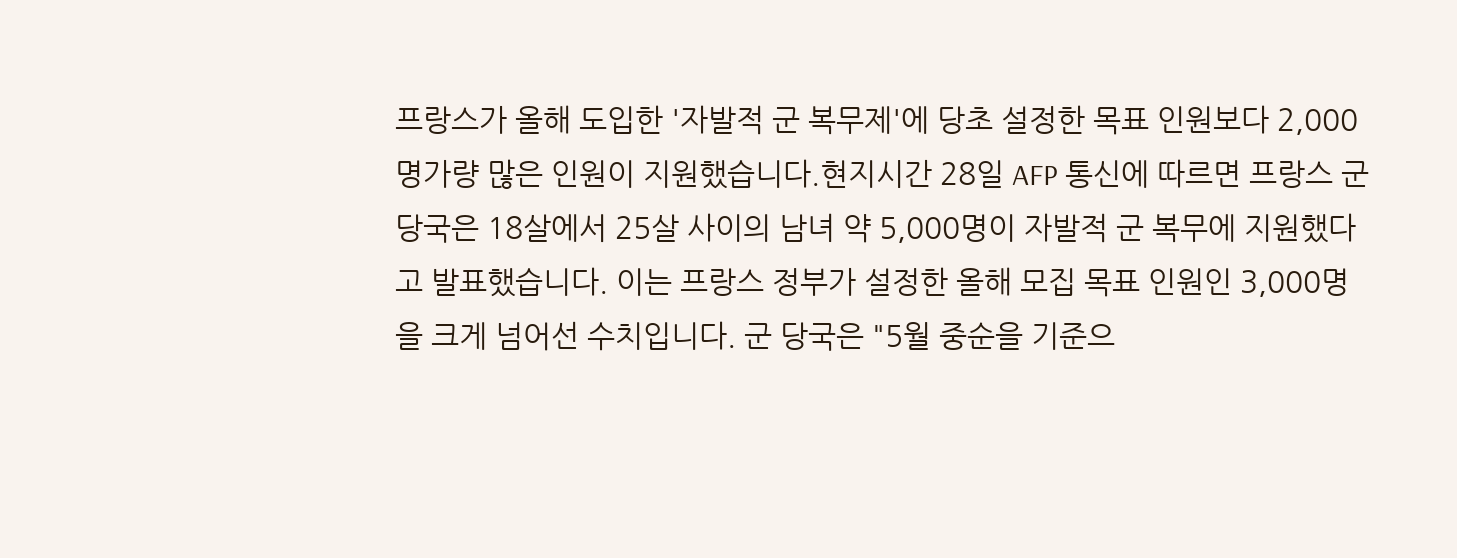프랑스가 올해 도입한 '자발적 군 복무제'에 당초 설정한 목표 인원보다 2,000명가량 많은 인원이 지원했습니다.현지시간 28일 AFP 통신에 따르면 프랑스 군 당국은 18살에서 25살 사이의 남녀 약 5,000명이 자발적 군 복무에 지원했다고 발표했습니다. 이는 프랑스 정부가 설정한 올해 모집 목표 인원인 3,000명을 크게 넘어선 수치입니다. 군 당국은 "5월 중순을 기준으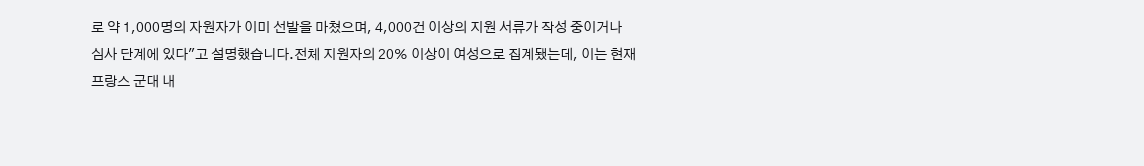로 약 1,000명의 자원자가 이미 선발을 마쳤으며, 4,000건 이상의 지원 서류가 작성 중이거나 심사 단계에 있다"고 설명했습니다.전체 지원자의 20% 이상이 여성으로 집계됐는데, 이는 현재 프랑스 군대 내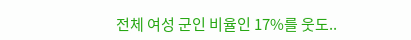전체 여성 군인 비율인 17%를 웃도..